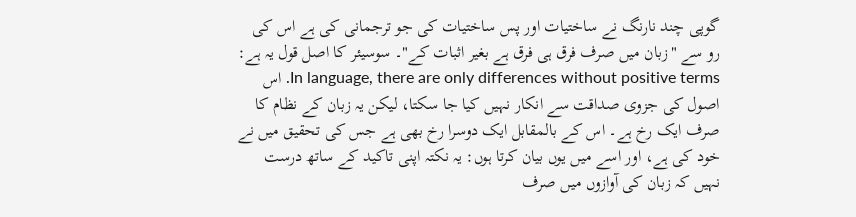گوپی چند نارنگ نے ساختیات اور پس ساختیات کی جو ترجمانی کی ہے اس کی رو سے "زبان میں صرف فرق ہی فرق ہے بغیر اثبات کے"۔ سوسیئر کا اصل قول یہ ہے: In language, there are only differences without positive terms. اس اصول کی جزوی صداقت سے انکار نہیں کیا جا سکتا، لیکن یہ زبان کے نظام کا صرف ایک رخ ہے۔ اس کے بالمقابل ایک دوسرا رخ بھی ہے جس کی تحقیق میں نے خود کی ہے، اور اسے میں یوں بیان کرتا ہوں: یہ نکتہ اپنی تاکید کے ساتھ درست نہیں کہ زبان کی آوازوں میں صرف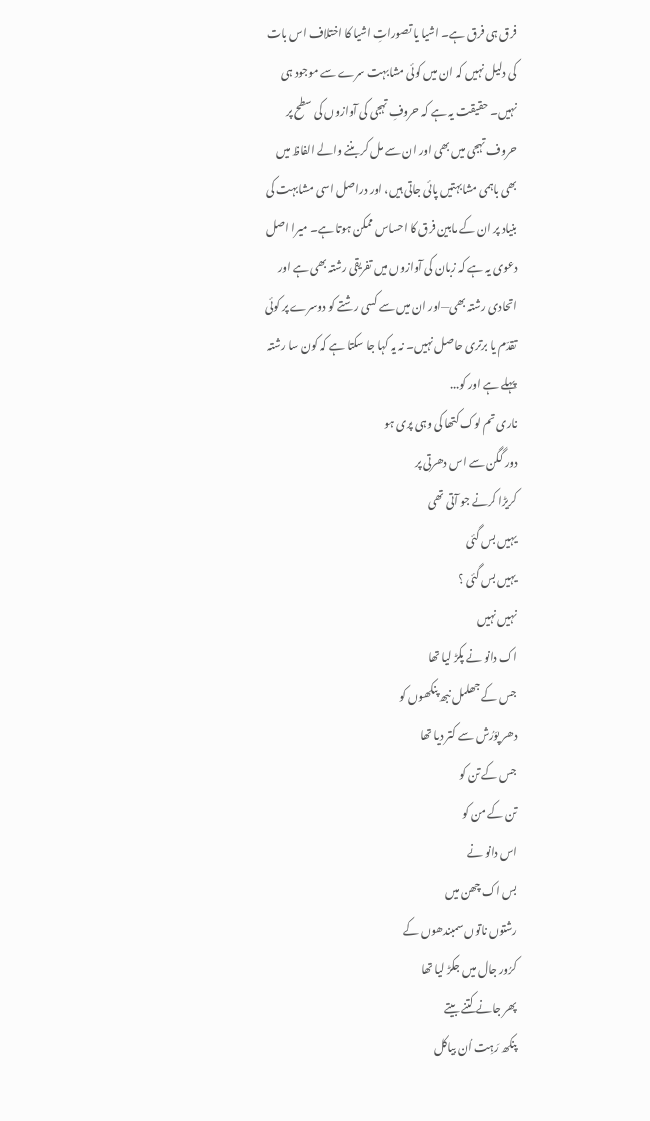فرق ہی فرق ہے۔ اشیا یا تصوراتِ اشیا کا اختلاف اس بات کی دلیل نہیں کہ ان میں کوئی مشابہت سرے سے موجود ہی نہیں۔ حقیقت یہ ہے کہ حروفِ تہجی کی آوازوں کی سطح پر حروف تہجی میں بھی اور ان سے مل کر بننے والے الفاظ میں بھی باہمی مشابہتیں پائی جاتی ہیں، اور دراصل اسی مشابہت کی بنیاد پر ان کے مابین فرق کا احساس ممکن ہوتا ہے۔ میرا اصل دعوی یہ ہے کہ زبان کی آوازوں میں تفریقی رشتہ بھی ہے اور اتحادی رشتہ بھی—اور ان میں سے کسی رشتے کو دوسرے پر کوئی تقدّم یا برتری حاصل نہیں۔ نہ یہ کہا جا سکتا ہے کہ کون سا رشتہ پہلے ہے اور کو...
ناری تم لوک کتھا کی وہی پری ہو
دور گگن سے اس دھرتی پر
کریڑا کرنے جو آتی تھی
یہیں بس گئی
یہیں بس گئی ؟
نہیں نہیں
اک دانو نے پکڑ لیا تھا
جس کے جھلمل نبھ پنکھوں کو
دھر پوَرُش سے کتر دیا تھا
جس کے تن کو
تن کے من کو
اس دانو نے
بس اک چھن میں
رشتوں ناتوں سمبندھوں کے
کرُور جال میں جکڑ لیا تھا
پھر جانے کتنے بیتے
پنکھ رَہِت اُن بیاکل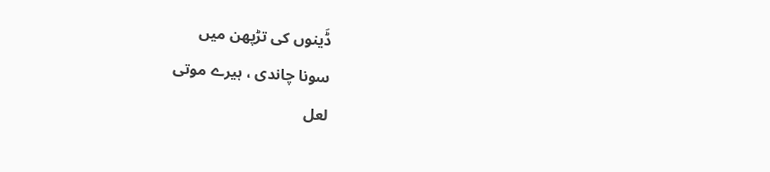ڈَینوں کی تڑپھن میں
سونا چاندی ، ہیرے موتی
لعل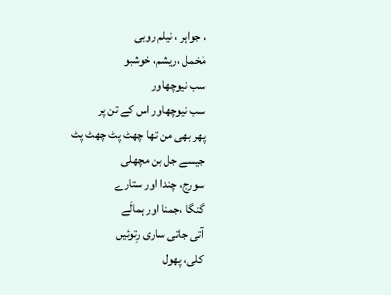، جواہر ، نیلم روبی
مٰخمل ،ریشم، خوشبو
سب نیوچھاور
سب نیوچھاور اس کے تن پر
پھر بھی من تھا چھٹ پٹ چھٹ پٹ
جیسے جل بن مچھلی
سورج، چندا اور ستارے
گنگا ،جمنا اور ہمالَے
آتی جاتی ساری رِتوئیں
کلی، پھول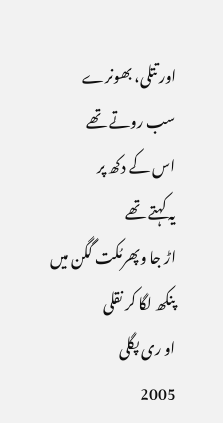اور تتلی، بھونرے
سب روتے تھے
اس کے دکھ پر
یہ کہتے تھے
اڑ جا وپھرمُکت گگن میں
پنکھ لگا کر نقلی
او ری پگلی
2005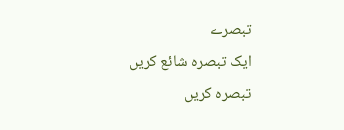تبصرے
ایک تبصرہ شائع کریں
تبصرہ کریں